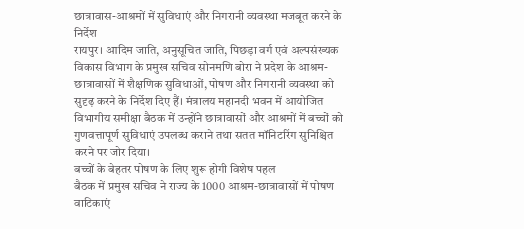छात्रावास-आश्रमों में सुविधाएं और निगरानी व्यवस्था मजबूत करने के निर्देश
रायपुर। आदिम जाति, अनुसूचित जाति, पिछड़ा वर्ग एवं अल्पसंख्यक विकास विभाग के प्रमुख सचिव सोनमणि बोरा ने प्रदेश के आश्रम-छात्रावासों में शैक्षणिक सुविधाओं, पोषण और निगरानी व्यवस्था को सुदृढ़ करने के निर्देश दिए हैं। मंत्रालय महानदी भवन में आयोजित विभागीय समीक्षा बैठक में उन्होंने छात्रावासों और आश्रमों में बच्चों को गुणवत्तापूर्ण सुविधाएं उपलब्ध कराने तथा सतत मॉनिटरिंग सुनिश्चित करने पर जोर दिया।
बच्चों के बेहतर पोषण के लिए शुरू होगी विशेष पहल
बैठक में प्रमुख सचिव ने राज्य के 1000 आश्रम-छात्रावासों में पोषण वाटिकाएं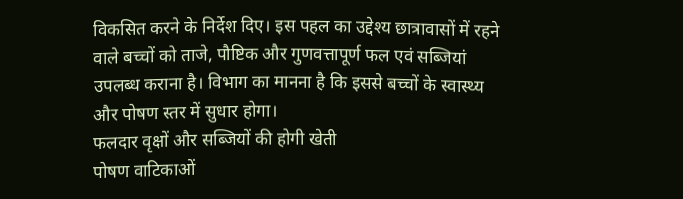विकसित करने के निर्देश दिए। इस पहल का उद्देश्य छात्रावासों में रहने वाले बच्चों को ताजे, पौष्टिक और गुणवत्तापूर्ण फल एवं सब्जियां उपलब्ध कराना है। विभाग का मानना है कि इससे बच्चों के स्वास्थ्य और पोषण स्तर में सुधार होगा।
फलदार वृक्षों और सब्जियों की होगी खेती
पोषण वाटिकाओं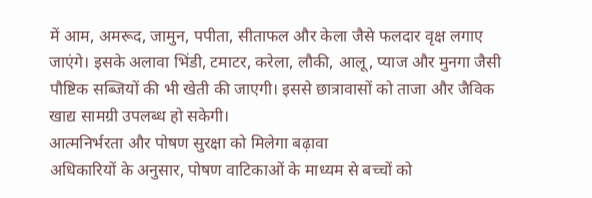में आम, अमरूद, जामुन, पपीता, सीताफल और केला जैसे फलदार वृक्ष लगाए जाएंगे। इसके अलावा भिंडी, टमाटर, करेला, लौकी, आलू, प्याज और मुनगा जैसी पौष्टिक सब्जियों की भी खेती की जाएगी। इससे छात्रावासों को ताजा और जैविक खाद्य सामग्री उपलब्ध हो सकेगी।
आत्मनिर्भरता और पोषण सुरक्षा को मिलेगा बढ़ावा
अधिकारियों के अनुसार, पोषण वाटिकाओं के माध्यम से बच्चों को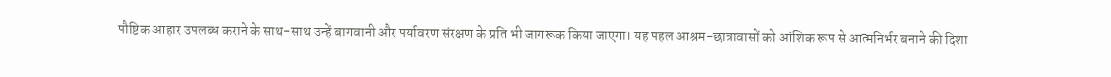पौष्टिक आहार उपलब्ध कराने के साथ-साथ उन्हें बागवानी और पर्यावरण संरक्षण के प्रति भी जागरूक किया जाएगा। यह पहल आश्रम-छात्रावासों को आंशिक रूप से आत्मनिर्भर बनाने की दिशा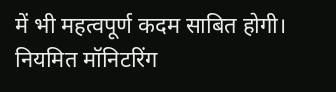में भी महत्वपूर्ण कदम साबित होगी।
नियमित मॉनिटरिंग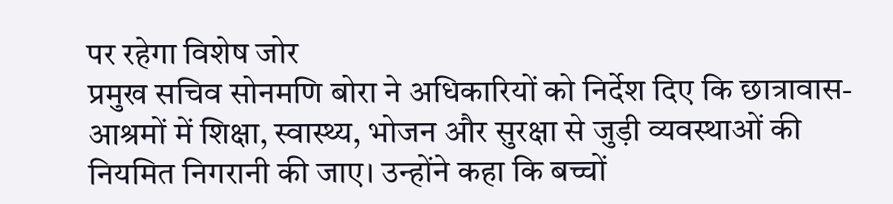पर रहेगा विशेष जोर
प्रमुख सचिव सोनमणि बोरा ने अधिकारियों को निर्देश दिए कि छात्रावास-आश्रमों में शिक्षा, स्वास्थ्य, भोजन और सुरक्षा से जुड़ी व्यवस्थाओं की नियमित निगरानी की जाए। उन्होंने कहा कि बच्चों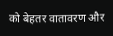को बेहतर वातावरण और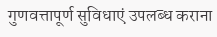गुणवत्तापूर्ण सुविधाएं उपलब्ध कराना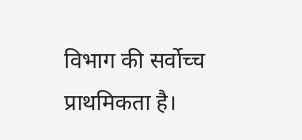विभाग की सर्वोच्च प्राथमिकता है।